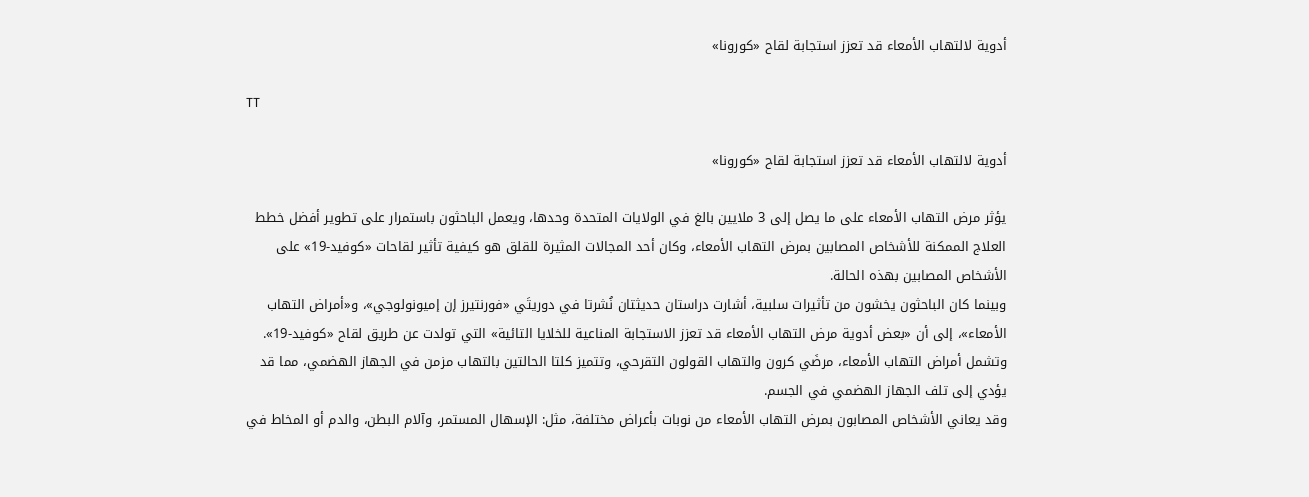أدوية لالتهاب الأمعاء قد تعزز استجابة لقاح «كورونا»

TT

أدوية لالتهاب الأمعاء قد تعزز استجابة لقاح «كورونا»

يؤثر مرض التهاب الأمعاء على ما يصل إلى 3 ملايين بالغ في الولايات المتحدة وحدها، ويعمل الباحثون باستمرار على تطوير أفضل خطط العلاج الممكنة للأشخاص المصابين بمرض التهاب الأمعاء، وكان أحد المجالات المثيرة للقلق هو كيفية تأثير لقاحات «كوفيد-19» على الأشخاص المصابين بهذه الحالة.
وبينما كان الباحثون يخشون من تأثيرات سلبية، أشارت دراستان حديثتان نُشرتا في دوريتَي «فورنتيرز إن إميونولوجي»، و«أمراض التهاب الأمعاء»، إلى أن «بعض أدوية مرض التهاب الأمعاء قد تعزز الاستجابة المناعية للخلايا التائية» التي تولدت عن طريق لقاح «كوفيد-19».
وتشمل أمراض التهاب الأمعاء، مرضَي كرون والتهاب القولون التقرحي، وتتميز كلتا الحالتين بالتهاب مزمن في الجهاز الهضمي، مما قد يؤدي إلى تلف الجهاز الهضمي في الجسم.
وقد يعاني الأشخاص المصابون بمرض التهاب الأمعاء من نوبات بأعراض مختلفة، مثل: الإسهال المستمر، وآلام البطن، والدم أو المخاط في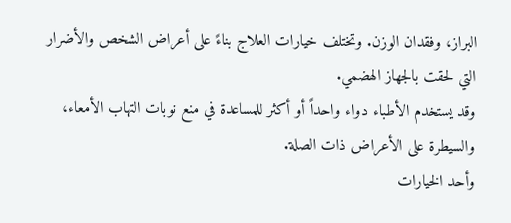البراز، وفقدان الوزن. وتختلف خيارات العلاج بناءً على أعراض الشخص والأضرار التي لحقت بالجهاز الهضمي.
وقد يستخدم الأطباء دواء واحداً أو أكثر للمساعدة في منع نوبات التهاب الأمعاء، والسيطرة على الأعراض ذات الصلة.
وأحد الخيارات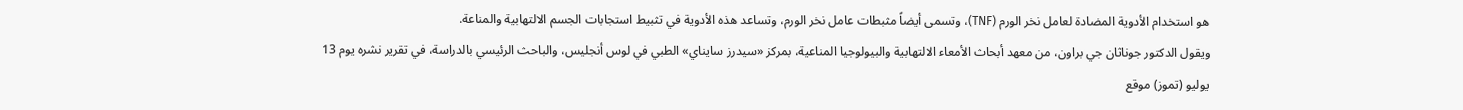هو استخدام الأدوية المضادة لعامل نخر الورم (TNF)، وتسمى أيضاً مثبطات عامل نخر الورم، وتساعد هذه الأدوية في تثبيط استجابات الجسم الالتهابية والمناعة.
ويقول الدكتور جوناثان جي براون، من معهد أبحاث الأمعاء الالتهابية والبيولوجيا المناعية، بمركز «سيدرز سايناي» الطبي في لوس أنجليس، والباحث الرئيسي بالدراسة، في تقرير نشره يوم 13 يوليو (تموز) موقع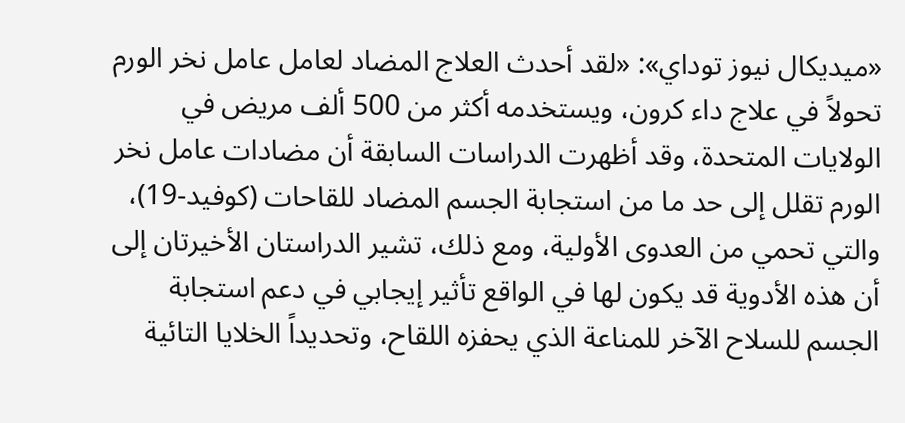«ميديكال نيوز توداي»: «لقد أحدث العلاج المضاد لعامل عامل نخر الورم تحولاً في علاج داء كرون، ويستخدمه أكثر من 500 ألف مريض في الولايات المتحدة، وقد أظهرت الدراسات السابقة أن مضادات عامل نخر الورم تقلل إلى حد ما من استجابة الجسم المضاد للقاحات (كوفيد-19)، والتي تحمي من العدوى الأولية، ومع ذلك، تشير الدراستان الأخيرتان إلى أن هذه الأدوية قد يكون لها في الواقع تأثير إيجابي في دعم استجابة الجسم للسلاح الآخر للمناعة الذي يحفزه اللقاح، وتحديداً الخلايا التائية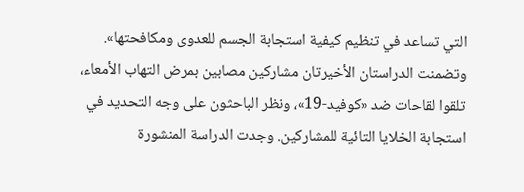التي تساعد في تنظيم كيفية استجابة الجسم للعدوى ومكافحتها».
وتضمنت الدراستان الأخيرتان مشاركين مصابين بمرض التهاب الأمعاء، تلقوا لقاحات ضد «كوفيد-19»، ونظر الباحثون على وجه التحديد في استجابة الخلايا التائية للمشاركين. وجدت الدراسة المنشورة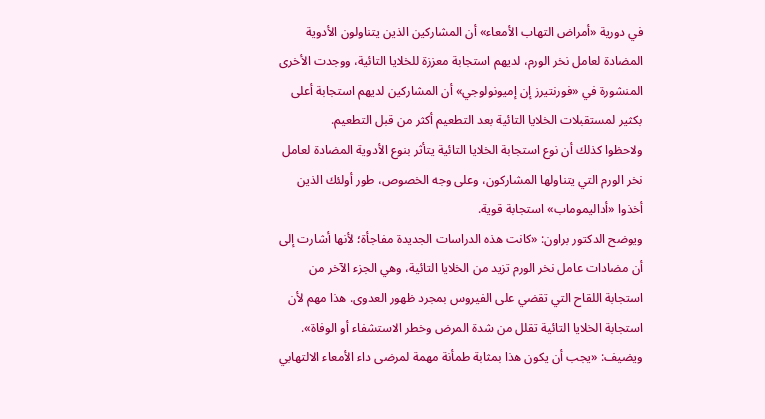في دورية «أمراض التهاب الأمعاء» أن المشاركين الذين يتناولون الأدوية المضادة لعامل نخر الورم، لديهم استجابة معززة للخلايا التائية، ووجدت الأخرى المنشورة في «فورنتيرز إن إميونولوجي» أن المشاركين لديهم استجابة أعلى بكثير لمستقبلات الخلايا التائية بعد التطعيم أكثر من قبل التطعيم.
ولاحظوا كذلك أن نوع استجابة الخلايا التائية يتأثر بنوع الأدوية المضادة لعامل نخر الورم التي يتناولها المشاركون، وعلى وجه الخصوص، طور أولئك الذين أخذوا «أداليموماب» استجابة قوية.
ويوضح الدكتور براون: «كانت هذه الدراسات الجديدة مفاجأة؛ لأنها أشارت إلى أن مضادات عامل نخر الورم تزيد من الخلايا التائية، وهي الجزء الآخر من استجابة اللقاح التي تقضي على الفيروس بمجرد ظهور العدوى. هذا مهم لأن استجابة الخلايا التائية تقلل من شدة المرض وخطر الاستشفاء أو الوفاة».
ويضيف: «يجب أن يكون هذا بمثابة طمأنة مهمة لمرضى داء الأمعاء الالتهابي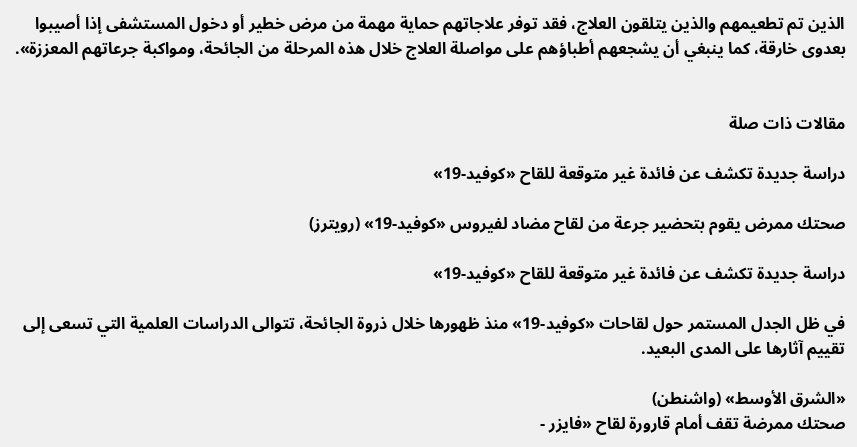الذين تم تطعيمهم والذين يتلقون العلاج، فقد توفر علاجاتهم حماية مهمة من مرض خطير أو دخول المستشفى إذا أصيبوا بعدوى خارقة، كما ينبغي أن يشجعهم أطباؤهم على مواصلة العلاج خلال هذه المرحلة من الجائحة، ومواكبة جرعاتهم المعززة».


مقالات ذات صلة

دراسة جديدة تكشف عن فائدة غير متوقعة للقاح «كوفيد-19»

صحتك ممرض يقوم بتحضير جرعة من لقاح مضاد لفيروس «كوفيد-19» (رويترز)

دراسة جديدة تكشف عن فائدة غير متوقعة للقاح «كوفيد-19»

في ظل الجدل المستمر حول لقاحات «كوفيد-19» منذ ظهورها خلال ذروة الجائحة، تتوالى الدراسات العلمية التي تسعى إلى تقييم آثارها على المدى البعيد.

«الشرق الأوسط» (واشنطن)
صحتك ممرضة تقف أمام قارورة لقاح «فايزر -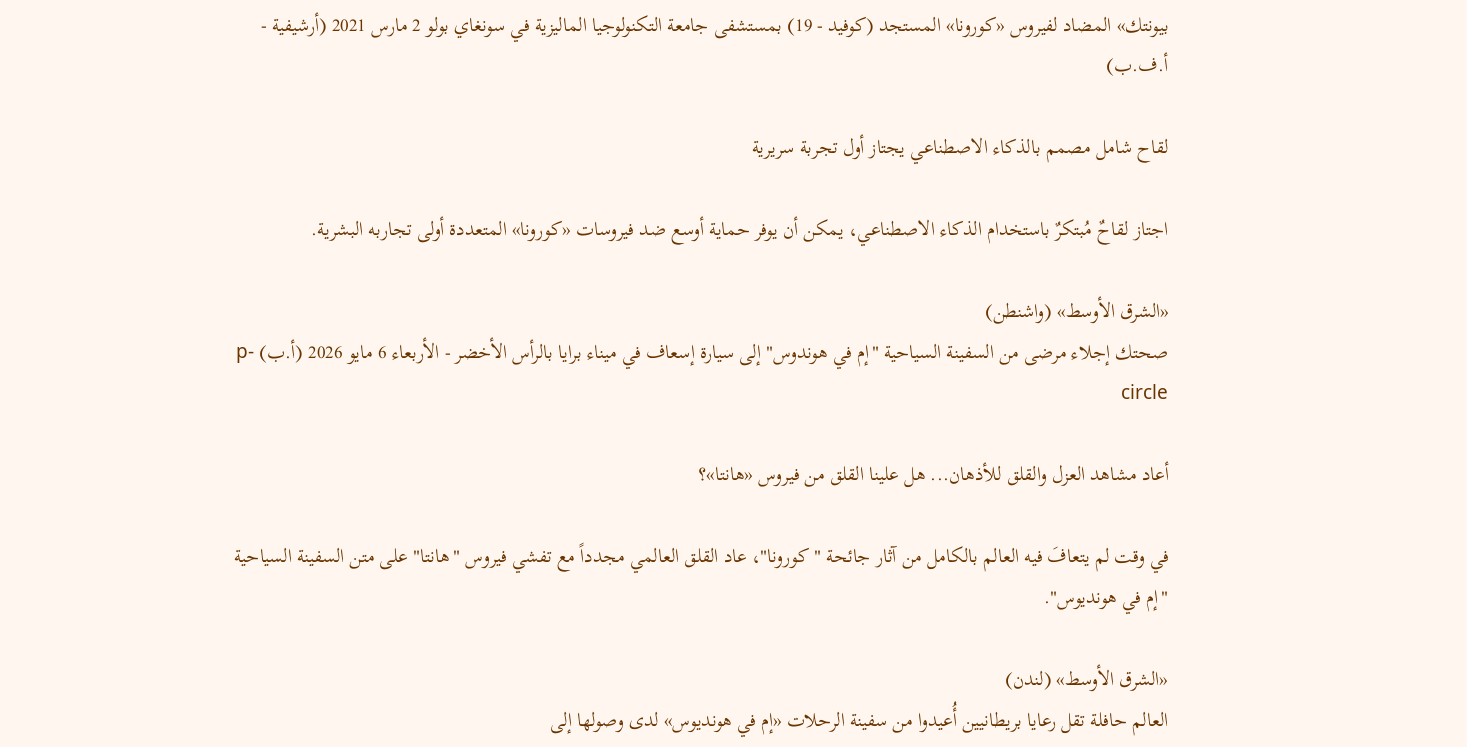بيونتك» المضاد لفيروس «كورونا» المستجد (كوفيد - 19) بمستشفى جامعة التكنولوجيا الماليزية في سونغاي بولو 2 مارس 2021 (أرشيفية - أ.ف.ب)

لقاح شامل مصمم بالذكاء الاصطناعي يجتاز أول تجربة سريرية

اجتاز لقاحٌ مُبتكرٌ باستخدام الذكاء الاصطناعي، يمكن أن يوفر حماية أوسع ضد فيروسات «كورونا» المتعددة أولى تجاربه البشرية.

«الشرق الأوسط» (واشنطن)
صحتك إجلاء مرضى من السفينة السياحية "إم في هوندوس" إلى سيارة إسعاف في ميناء برايا بالرأس الأخضر - الأربعاء 6 مايو 2026 (أ.ب) p-circle

أعاد مشاهد العزل والقلق للأذهان... هل علينا القلق من فيروس «هانتا»؟

في وقت لم يتعافَ فيه العالم بالكامل من آثار جائحة "كورونا"، عاد القلق العالمي مجدداً مع تفشي فيروس "هانتا" على متن السفينة السياحية "إم في هونديوس".

«الشرق الأوسط» (لندن)
العالم حافلة تقل رعايا بريطانيين أُعيدوا من سفينة الرحلات «إم في هونديوس» لدى وصولها إلى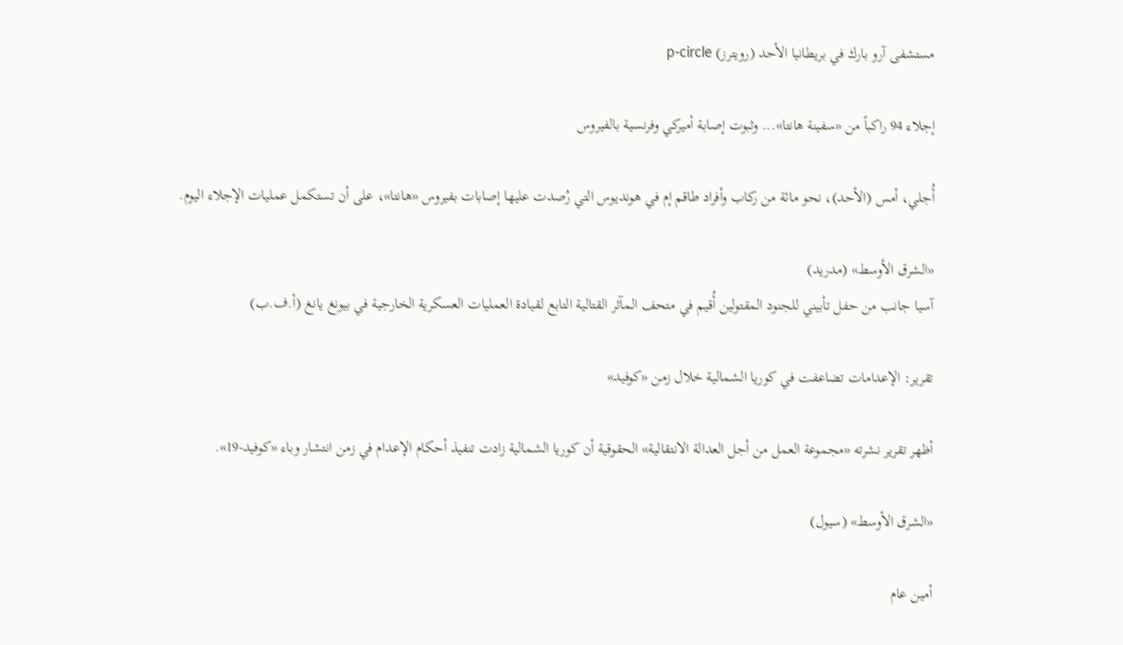مستشفى آرو بارك في بريطانيا الأحد (رويترز) p-circle

إجلاء 94 راكباً من «سفينة هانتا»... وثبوت إصابة أميركي وفرنسية بالفيروس

أُجلي، أمس (الأحد)، نحو مائة من ركاب وأفراد طاقم إم في هونديوس التي رُصدت عليها إصابات بفيروس «هانتا»، على أن تستكمل عمليات الإجلاء اليوم.

«الشرق الأوسط» (مدريد)
آسيا جانب من حفل تأبيني للجنود المقتولين أُقيم في متحف المآثر القتالية التابع لقيادة العمليات العسكرية الخارجية في بيونغ يانغ (أ.ف.ب)

تقرير: الإعدامات تضاعفت في كوريا الشمالية خلال زمن «كوفيد»

أظهر تقرير نشرته «مجموعة العمل من أجل العدالة الانتقالية» الحقوقية أن كوريا الشمالية زادت تنفيذ أحكام الإعدام في زمن انتشار وباء «كوفيد-19».

«الشرق الأوسط» (سيول)

أمين عام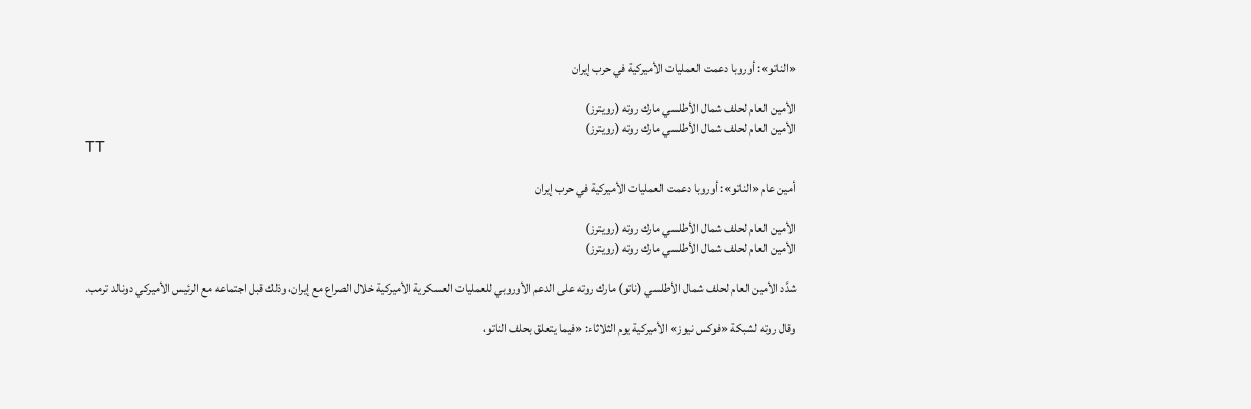«الناتو»: أوروبا دعمت العمليات الأميركية في حرب إيران

الأمين العام لحلف شمال الأطلسي مارك روته (رويترز)
الأمين العام لحلف شمال الأطلسي مارك روته (رويترز)
TT

أمين عام «الناتو»: أوروبا دعمت العمليات الأميركية في حرب إيران

الأمين العام لحلف شمال الأطلسي مارك روته (رويترز)
الأمين العام لحلف شمال الأطلسي مارك روته (رويترز)

شدَّد الأمين العام لحلف شمال الأطلسي (ناتو) مارك روته على الدعم الأوروبي للعمليات العسكرية الأميركية خلال الصراع مع إيران، وذلك قبل اجتماعه مع الرئيس الأميركي دونالد ترمب.

وقال روته لشبكة «فوكس نيوز» الأميركية يوم الثلاثاء: «فيما يتعلق بحلف الناتو،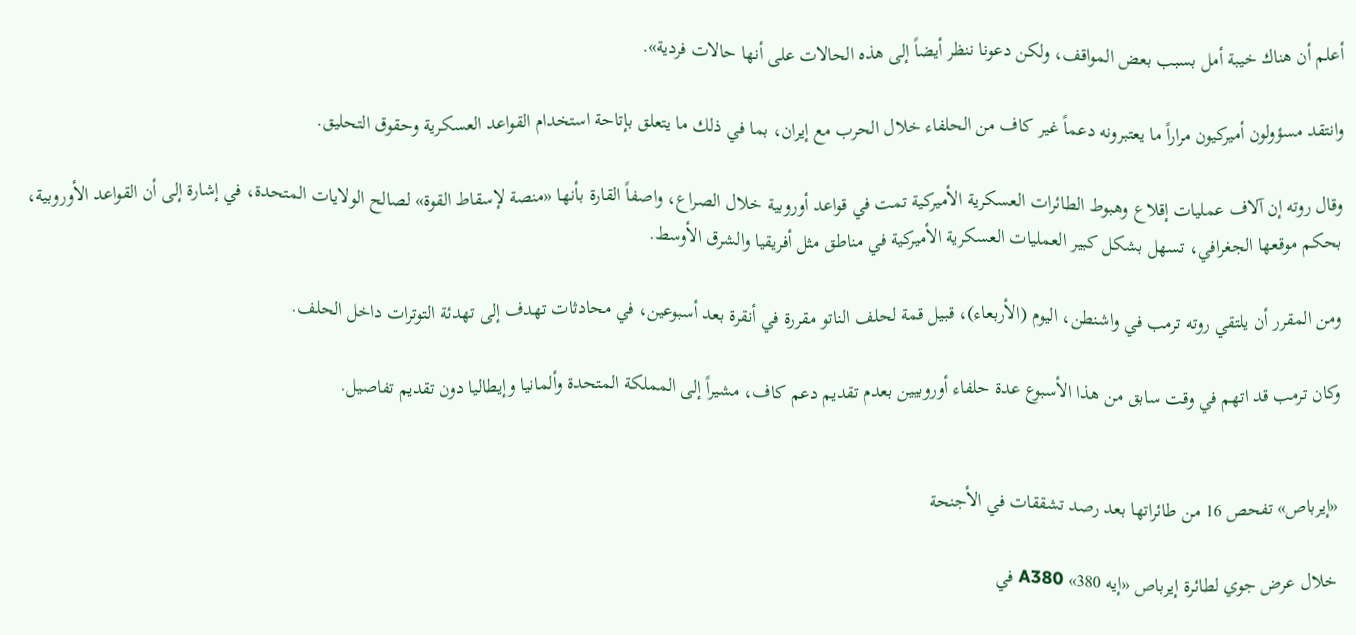أعلم أن هناك خيبة أمل بسبب بعض المواقف، ولكن دعونا ننظر أيضاً إلى هذه الحالات على أنها حالات فردية».

وانتقد مسؤولون أميركيون مراراً ما يعتبرونه دعماً غير كاف من الحلفاء خلال الحرب مع إيران، بما في ذلك ما يتعلق بإتاحة استخدام القواعد العسكرية وحقوق التحليق.

وقال روته إن آلاف عمليات إقلاع وهبوط الطائرات العسكرية الأميركية تمت في قواعد أوروبية خلال الصراع، واصفاً القارة بأنها «منصة لإسقاط القوة» لصالح الولايات المتحدة، في إشارة إلى أن القواعد الأوروبية، بحكم موقعها الجغرافي، تسهل بشكل كبير العمليات العسكرية الأميركية في مناطق مثل أفريقيا والشرق الأوسط.

ومن المقرر أن يلتقي روته ترمب في واشنطن، اليوم (الأربعاء)، قبيل قمة لحلف الناتو مقررة في أنقرة بعد أسبوعين، في محادثات تهدف إلى تهدئة التوترات داخل الحلف.

وكان ترمب قد اتهم في وقت سابق من هذا الأسبوع عدة حلفاء أوروبيين بعدم تقديم دعم كاف، مشيراً إلى المملكة المتحدة وألمانيا وإيطاليا دون تقديم تفاصيل.


«إيرباص» تفحص 16 من طائراتها بعد رصد تشققات في الأجنحة

خلال عرض جوي لطائرة إيرباص «إيه 380» A380 في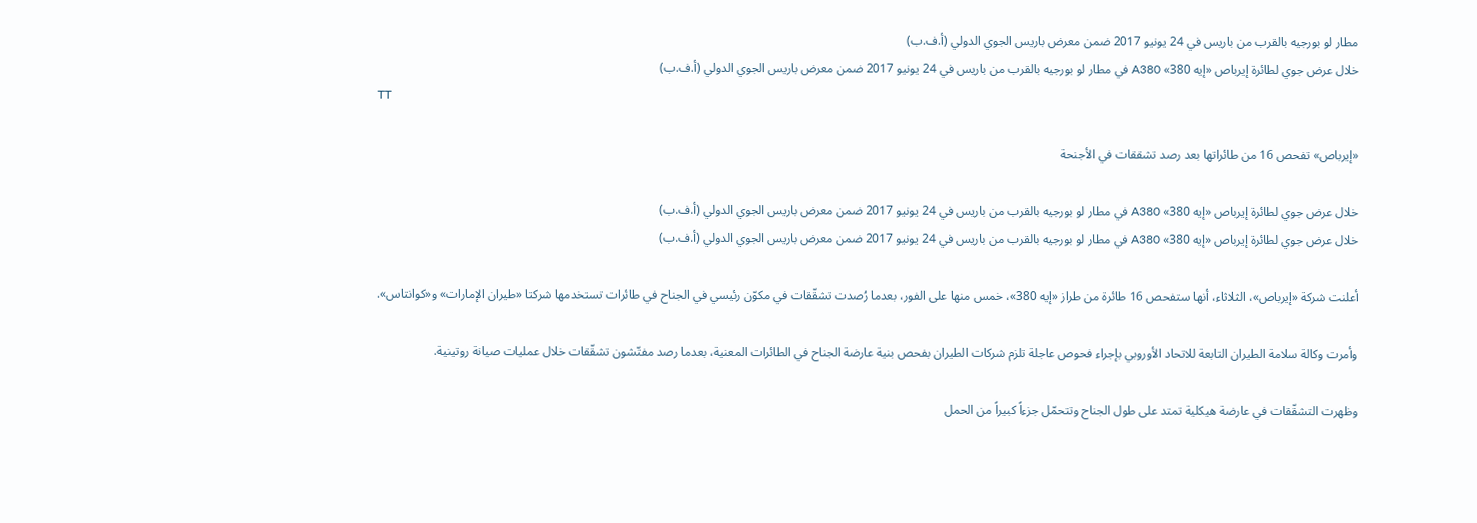مطار لو بورجيه بالقرب من باريس في 24 يونيو 2017 ضمن معرض باريس الجوي الدولي (أ.ف.ب)
خلال عرض جوي لطائرة إيرباص «إيه 380» A380 في مطار لو بورجيه بالقرب من باريس في 24 يونيو 2017 ضمن معرض باريس الجوي الدولي (أ.ف.ب)
TT

«إيرباص» تفحص 16 من طائراتها بعد رصد تشققات في الأجنحة

خلال عرض جوي لطائرة إيرباص «إيه 380» A380 في مطار لو بورجيه بالقرب من باريس في 24 يونيو 2017 ضمن معرض باريس الجوي الدولي (أ.ف.ب)
خلال عرض جوي لطائرة إيرباص «إيه 380» A380 في مطار لو بورجيه بالقرب من باريس في 24 يونيو 2017 ضمن معرض باريس الجوي الدولي (أ.ف.ب)

أعلنت شركة «إيرباص»، الثلاثاء، أنها ستفحص 16 طائرة من طراز «إيه 380»، خمس منها على الفور، بعدما رُصدت تشقّقات في مكوّن رئيسي في الجناح في طائرات تستخدمها شركتا «طيران الإمارات» و«كوانتاس».

وأمرت وكالة سلامة الطيران التابعة للاتحاد الأوروبي بإجراء فحوص عاجلة تلزم شركات الطيران بفحص بنية عارضة الجناح في الطائرات المعنية، بعدما رصد مفتّشون تشقّقات خلال عمليات صيانة روتينية.

وظهرت التشقّقات في عارضة هيكلية تمتد على طول الجناح وتتحمّل جزءاً كبيراً من الحمل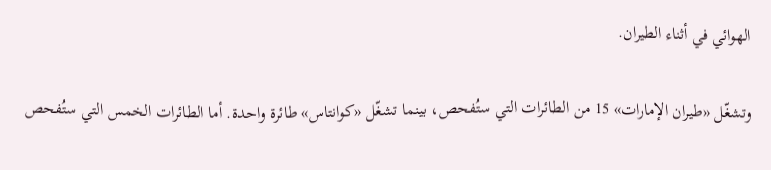الهوائي في أثناء الطيران.

وتشغّل «طيران الإمارات» 15 من الطائرات التي ستُفحص، بينما تشغّل «كوانتاس» طائرة واحدة. أما الطائرات الخمس التي ستُفحص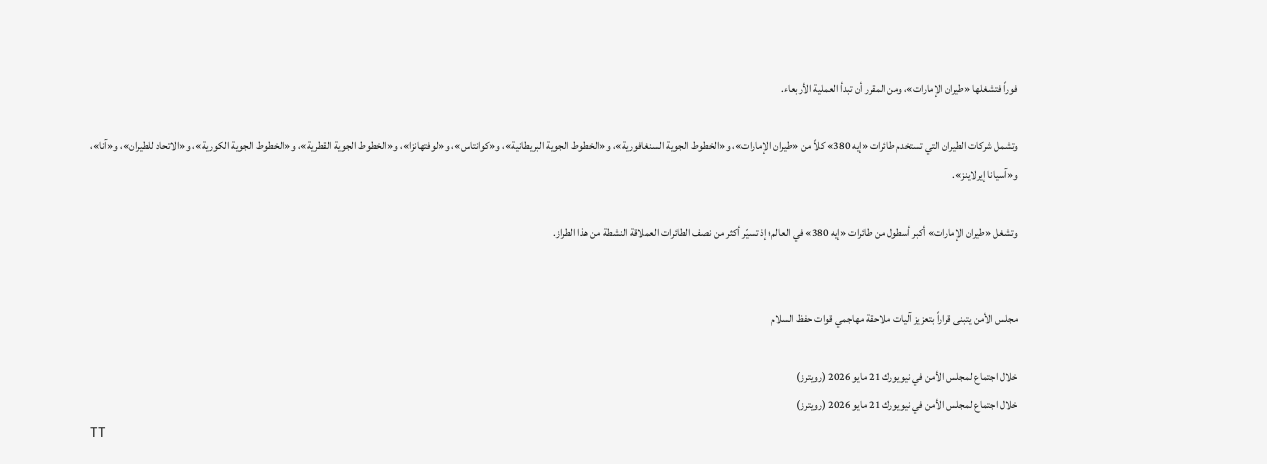فوراً فتشغلها «طيران الإمارات»، ومن المقرر أن تبدأ العملية الأربعاء.

وتشمل شركات الطيران التي تستخدم طائرات «إيه 380» كلاً من «طيران الإمارات»، و«الخطوط الجوية السنغافورية»، و«الخطوط الجوية البريطانية»، و«كوانتاس»، و«لوفتهانزا»، و«الخطوط الجوية القطرية»، و«الخطوط الجوية الكورية»، و«الاتحاد للطيران»، و«آنا»، و«آسيانا إيرلاينز».

وتشغل «طيران الإمارات» أكبر أسطول من طائرات «إيه 380» في العالم؛ إذ تسيّر أكثر من نصف الطائرات العملاقة النشطة من هذا الطراز.


مجلس الأمن يتبنى قراراً بتعزيز آليات ملاحقة مهاجمي قوات حفظ السلام

خلال اجتماع لمجلس الأمن في نيويورك 21 مايو 2026 (رويترز)
خلال اجتماع لمجلس الأمن في نيويورك 21 مايو 2026 (رويترز)
TT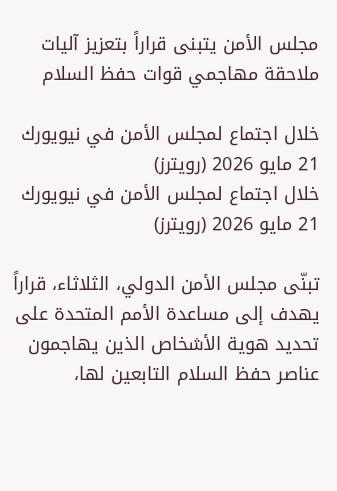مجلس الأمن يتبنى قراراً بتعزيز آليات ملاحقة مهاجمي قوات حفظ السلام

خلال اجتماع لمجلس الأمن في نيويورك 21 مايو 2026 (رويترز)
خلال اجتماع لمجلس الأمن في نيويورك 21 مايو 2026 (رويترز)

تبنّى مجلس الأمن الدولي، الثلاثاء، قراراً يهدف إلى مساعدة الأمم المتحدة على تحديد هوية الأشخاص الذين يهاجمون عناصر حفظ السلام التابعين لها،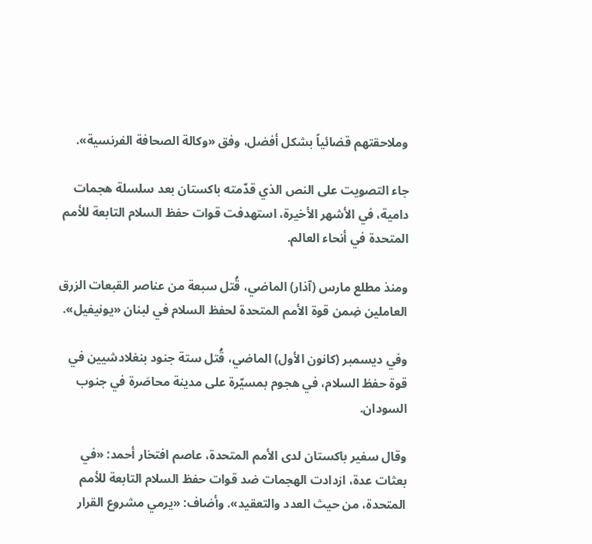وملاحقتهم قضائياً بشكل أفضل، وفق «وكالة الصحافة الفرنسية».

جاء التصويت على النص الذي قدّمته باكستان بعد سلسلة هجمات دامية، في الأشهر الأخيرة، استهدفت قوات حفظ السلام التابعة للأمم المتحدة في أنحاء العالم.

ومنذ مطلع مارس (آذار) الماضي، قُتل سبعة من عناصر القبعات الزرق العاملين ضِمن قوة الأمم المتحدة لحفظ السلام في لبنان «يونيفيل».

وفي ديسمبر (كانون الأول) الماضي، قُتل ستة جنود بنغلادشيين في قوة حفظ السلام، في هجوم بمسيّرة على مدينة محاصَرة في جنوب السودان.

وقال سفير باكستان لدى الأمم المتحدة، عاصم افتخار أحمد: «في بعثات عدة، ازدادت الهجمات ضد قوات حفظ السلام التابعة للأمم المتحدة، من حيث العدد والتعقيد». وأضاف: «يرمي مشروع القرار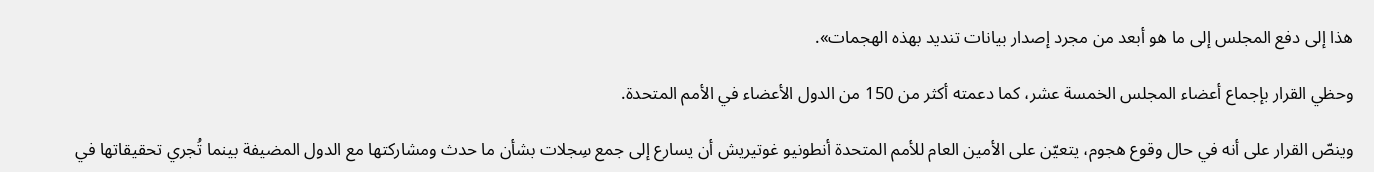هذا إلى دفع المجلس إلى ما هو أبعد من مجرد إصدار بيانات تنديد بهذه الهجمات».

وحظي القرار بإجماع أعضاء المجلس الخمسة عشر، كما دعمته أكثر من 150 من الدول الأعضاء في الأمم المتحدة.

وينصّ القرار على أنه في حال وقوع هجوم، يتعيّن على الأمين العام للأمم المتحدة أنطونيو غوتيريش أن يسارع إلى جمع سِجلات بشأن ما حدث ومشاركتها مع الدول المضيفة بينما تُجري تحقيقاتها في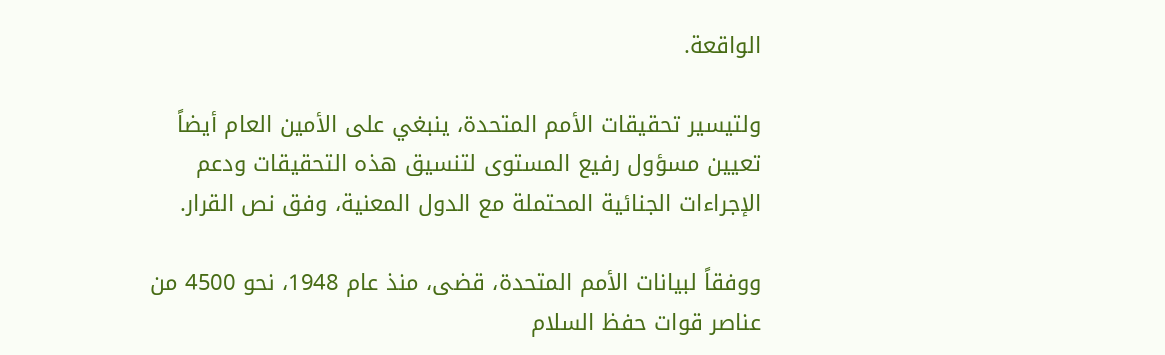الواقعة.

ولتيسير تحقيقات الأمم المتحدة، ينبغي على الأمين العام أيضاً تعيين مسؤول رفيع المستوى لتنسيق هذه التحقيقات ودعم الإجراءات الجنائية المحتملة مع الدول المعنية، وفق نص القرار.

ووفقاً لبيانات الأمم المتحدة، قضى، منذ عام 1948، نحو 4500 من عناصر قوات حفظ السلام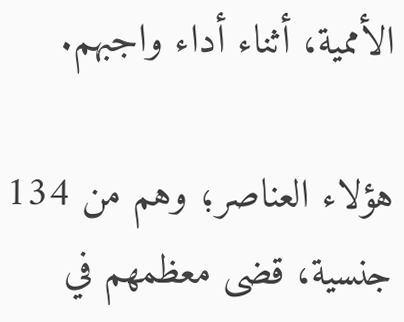الأممية، أثناء أداء واجبهم.

هؤلاء العناصر؛ وهم من 134 جنسية، قضى معظمهم في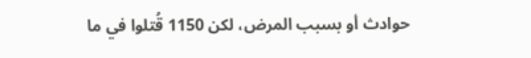حوادث أو بسبب المرض، لكن 1150 قُتلوا في ما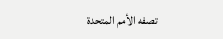تصفه الأمم المتحدة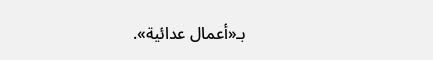بـ«أعمال عدائية».